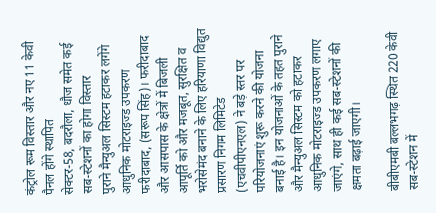कंट्रोल रूम विस्तार और नए 11 केवी पैनल होंगे स्थापित
सेक्टर-58, बदरौला, धौज समेत कई सब-स्टेशनों का होगा विस्तार
पुराने मैन्युअल सिस्टम हटाकर लगेंगे आधुनिक मोटराइज्ड उपकरण
फरीदाबाद, (सरूप सिंह)। फरीदाबाद और आसपास के क्षेत्रों में बिजली आपूर्ति को और मजबूत, सुरक्षित व भरोसेमंद बनाने के लिए हरियाणा विद्युत प्रसारण निगम लिमिटेड (एचवीपीएनएल) ने बड़े स्तर पर परियोजनाएं शुरू करने की योजना बनाई है। इन योजनाओं के तहत पुराने और मैन्युअल सिस्टम को हटाकर आधुनिक मोटराइज्ड उपकरण लगाए जाएंगे, साथ ही कई सब-स्टेशनों की क्षमता बढ़ाई जाएगी।

बीबीएमबी बल्लभगढ़ स्थित 220 केवी सब-स्टेशन में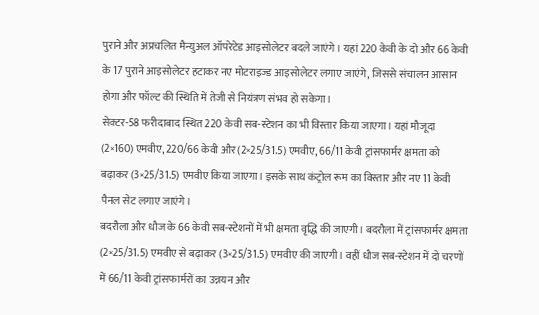पुराने और अप्रचलित मैन्युअल ऑपरेटेड आइसोलेटर बदले जाएंगे। यहां 220 केवी के दो और 66 केवी के 17 पुराने आइसोलेटर हटाकर नए मोटराइज्ड आइसोलेटर लगाए जाएंगे, जिससे संचालन आसान होगा और फॉल्ट की स्थिति में तेजी से नियंत्रण संभव हो सकेगा।
सेक्टर-58 फरीदाबाद स्थित 220 केवी सब-स्टेशन का भी विस्तार किया जाएगा। यहां मौजूदा (2×160) एमवीए, 220/66 केवी और (2×25/31.5) एमवीए, 66/11 केवी ट्रांसफार्मर क्षमता को बढ़ाकर (3×25/31.5) एमवीए किया जाएगा। इसके साथ कंट्रोल रूम का विस्तार और नए 11 केवी पैनल सेट लगाए जाएंगे।
बदरौला और धौज के 66 केवी सब-स्टेशनों में भी क्षमता वृद्धि की जाएगी। बदरौला में ट्रांसफार्मर क्षमता (2×25/31.5) एमवीए से बढ़ाकर (3×25/31.5) एमवीए की जाएगी। वहीं धौज सब-स्टेशन में दो चरणों में 66/11 केवी ट्रांसफार्मरों का उन्नयन और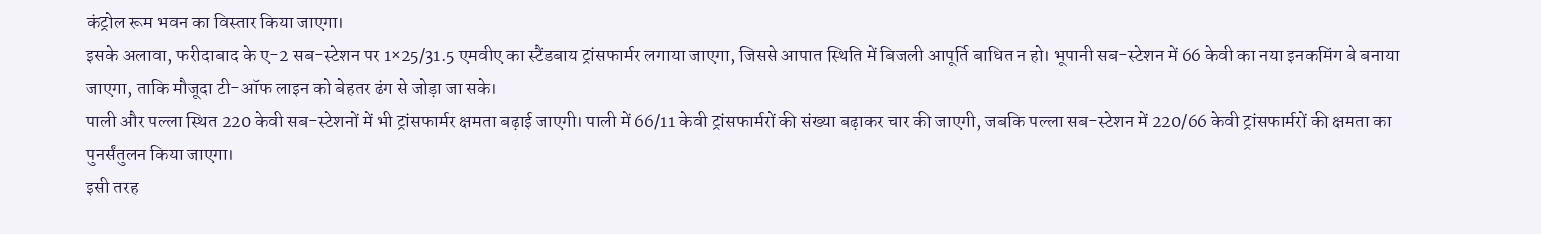कंट्रोल रूम भवन का विस्तार किया जाएगा।
इसके अलावा, फरीदाबाद के ए-2 सब-स्टेशन पर 1×25/31.5 एमवीए का स्टैंडबाय ट्रांसफार्मर लगाया जाएगा, जिससे आपात स्थिति में बिजली आपूर्ति बाधित न हो। भूपानी सब-स्टेशन में 66 केवी का नया इनकमिंग बे बनाया जाएगा, ताकि मौजूदा टी-ऑफ लाइन को बेहतर ढंग से जोड़ा जा सके।
पाली और पल्ला स्थित 220 केवी सब-स्टेशनों में भी ट्रांसफार्मर क्षमता बढ़ाई जाएगी। पाली में 66/11 केवी ट्रांसफार्मरों की संख्या बढ़ाकर चार की जाएगी, जबकि पल्ला सब-स्टेशन में 220/66 केवी ट्रांसफार्मरों की क्षमता का पुनर्संतुलन किया जाएगा।
इसी तरह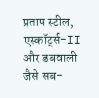प्रताप स्टील, एस्कॉर्ट्स-II और डबवाली जैसे सब-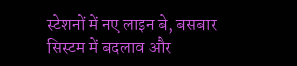स्टेशनों में नए लाइन बे, बसबार सिस्टम में बदलाव और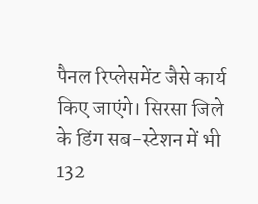पैनल रिप्लेसमेंट जैसे कार्य किए जाएंगे। सिरसा जिले के डिंग सब-स्टेशन में भी 132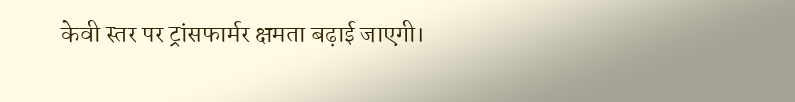केवी स्तर पर ट्रांसफार्मर क्षमता बढ़ाई जाएगी।